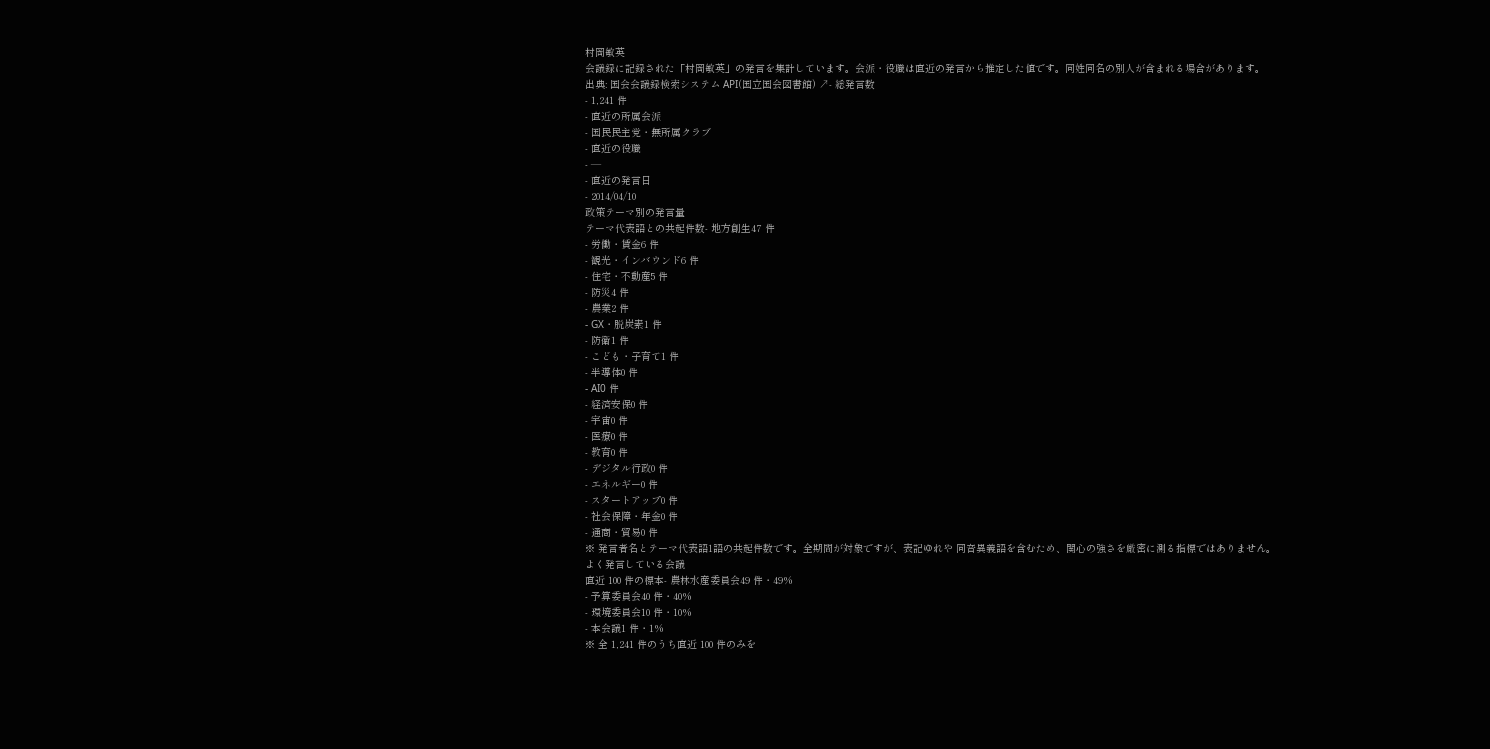村岡敏英
会議録に記録された「村岡敏英」の発言を集計しています。会派・役職は直近の発言から推定した値です。同姓同名の別人が含まれる場合があります。
出典: 国会会議録検索システム API(国立国会図書館) ↗- 総発言数
- 1,241 件
- 直近の所属会派
- 国民民主党・無所属クラブ
- 直近の役職
- —
- 直近の発言日
- 2014/04/10
政策テーマ別の発言量
テーマ代表語との共起件数- 地方創生47 件
- 労働・賃金6 件
- 観光・インバウンド6 件
- 住宅・不動産5 件
- 防災4 件
- 農業2 件
- GX・脱炭素1 件
- 防衛1 件
- こども・子育て1 件
- 半導体0 件
- AI0 件
- 経済安保0 件
- 宇宙0 件
- 医療0 件
- 教育0 件
- デジタル行政0 件
- エネルギー0 件
- スタートアップ0 件
- 社会保障・年金0 件
- 通商・貿易0 件
※ 発言者名とテーマ代表語1語の共起件数です。全期間が対象ですが、表記ゆれや 同音異義語を含むため、関心の強さを厳密に測る指標ではありません。
よく発言している会議
直近 100 件の標本- 農林水産委員会49 件・49%
- 予算委員会40 件・40%
- 環境委員会10 件・10%
- 本会議1 件・1%
※ 全 1,241 件のうち直近 100 件のみを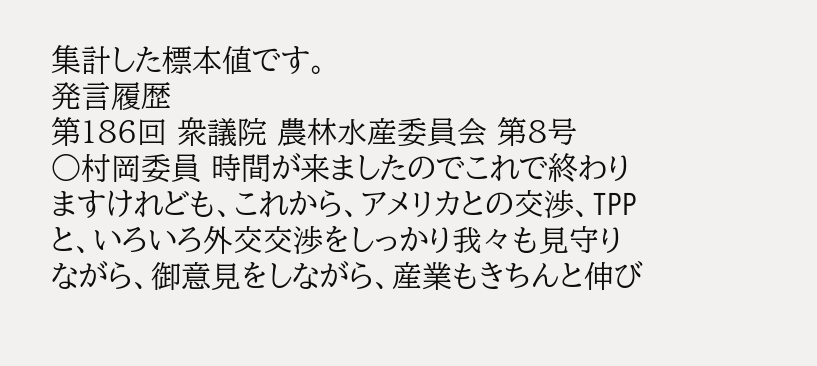集計した標本値です。
発言履歴
第186回 衆議院 農林水産委員会 第8号
○村岡委員 時間が来ましたのでこれで終わりますけれども、これから、アメリカとの交渉、TPPと、いろいろ外交交渉をしっかり我々も見守りながら、御意見をしながら、産業もきちんと伸び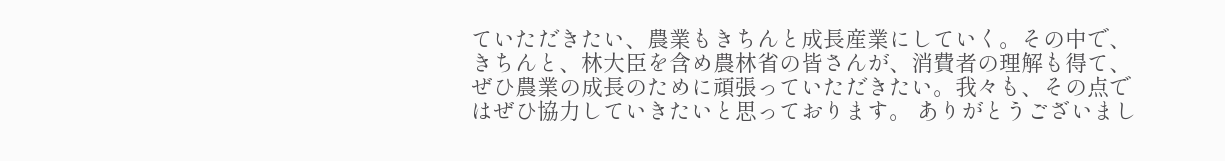ていただきたい、農業もきちんと成長産業にしていく。その中で、きちんと、林大臣を含め農林省の皆さんが、消費者の理解も得て、ぜひ農業の成長のために頑張っていただきたい。我々も、その点ではぜひ協力していきたいと思っております。 ありがとうございまし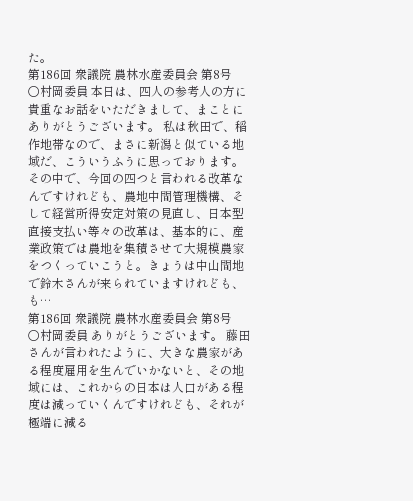た。
第186回 衆議院 農林水産委員会 第8号
○村岡委員 本日は、四人の参考人の方に貴重なお話をいただきまして、まことにありがとうございます。 私は秋田で、稲作地帯なので、まさに新潟と似ている地域だ、こういうふうに思っております。 その中で、今回の四つと言われる改革なんですけれども、農地中間管理機構、そして経営所得安定対策の見直し、日本型直接支払い等々の改革は、基本的に、産業政策では農地を集積させて大規模農家をつくっていこうと。きょうは中山間地で鈴木さんが来られていますけれども、も…
第186回 衆議院 農林水産委員会 第8号
○村岡委員 ありがとうございます。 藤田さんが言われたように、大きな農家がある程度雇用を生んでいかないと、その地域には、これからの日本は人口がある程度は減っていくんですけれども、それが極端に減る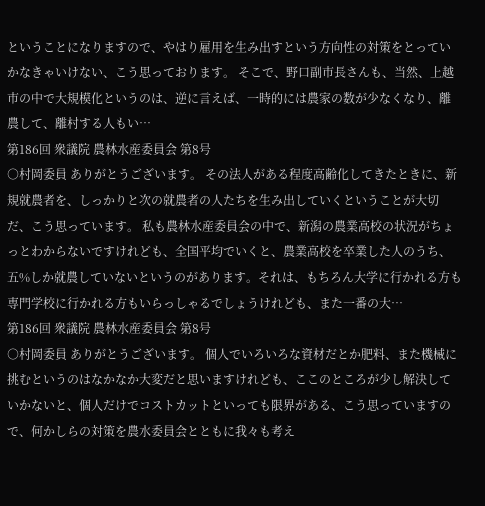ということになりますので、やはり雇用を生み出すという方向性の対策をとっていかなきゃいけない、こう思っております。 そこで、野口副市長さんも、当然、上越市の中で大規模化というのは、逆に言えば、一時的には農家の数が少なくなり、離農して、離村する人もい…
第186回 衆議院 農林水産委員会 第8号
○村岡委員 ありがとうございます。 その法人がある程度高齢化してきたときに、新規就農者を、しっかりと次の就農者の人たちを生み出していくということが大切だ、こう思っています。 私も農林水産委員会の中で、新潟の農業高校の状況がちょっとわからないですけれども、全国平均でいくと、農業高校を卒業した人のうち、五%しか就農していないというのがあります。それは、もちろん大学に行かれる方も専門学校に行かれる方もいらっしゃるでしょうけれども、また一番の大…
第186回 衆議院 農林水産委員会 第8号
○村岡委員 ありがとうございます。 個人でいろいろな資材だとか肥料、また機械に挑むというのはなかなか大変だと思いますけれども、ここのところが少し解決していかないと、個人だけでコストカットといっても限界がある、こう思っていますので、何かしらの対策を農水委員会とともに我々も考え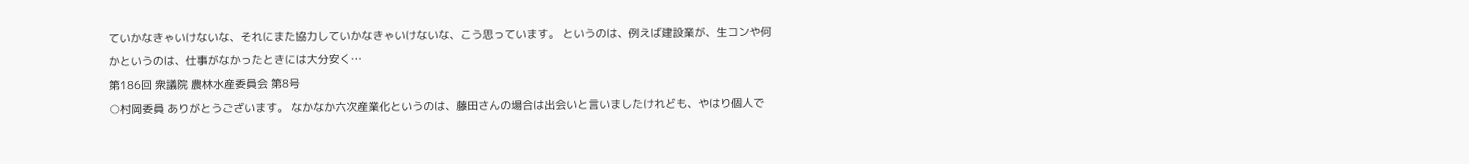ていかなきゃいけないな、それにまた協力していかなきゃいけないな、こう思っています。 というのは、例えば建設業が、生コンや何かというのは、仕事がなかったときには大分安く…
第186回 衆議院 農林水産委員会 第8号
○村岡委員 ありがとうございます。 なかなか六次産業化というのは、藤田さんの場合は出会いと言いましたけれども、やはり個人で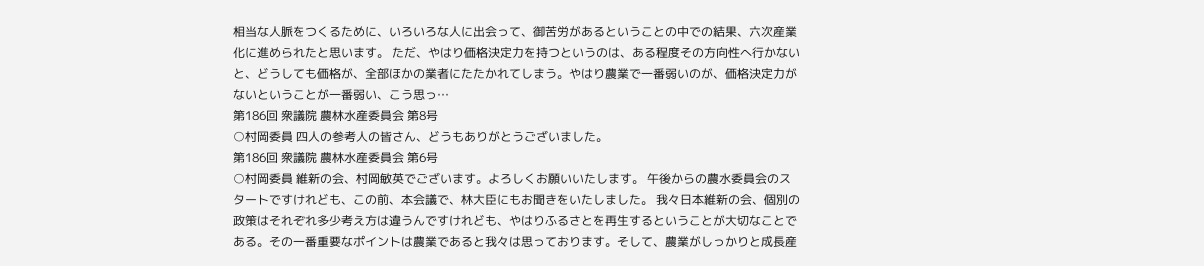相当な人脈をつくるために、いろいろな人に出会って、御苦労があるということの中での結果、六次産業化に進められたと思います。 ただ、やはり価格決定力を持つというのは、ある程度その方向性へ行かないと、どうしても価格が、全部ほかの業者にたたかれてしまう。やはり農業で一番弱いのが、価格決定力がないということが一番弱い、こう思っ…
第186回 衆議院 農林水産委員会 第8号
○村岡委員 四人の参考人の皆さん、どうもありがとうございました。
第186回 衆議院 農林水産委員会 第6号
○村岡委員 維新の会、村岡敏英でございます。よろしくお願いいたします。 午後からの農水委員会のスタートですけれども、この前、本会議で、林大臣にもお聞きをいたしました。 我々日本維新の会、個別の政策はそれぞれ多少考え方は違うんですけれども、やはりふるさとを再生するということが大切なことである。その一番重要なポイントは農業であると我々は思っております。そして、農業がしっかりと成長産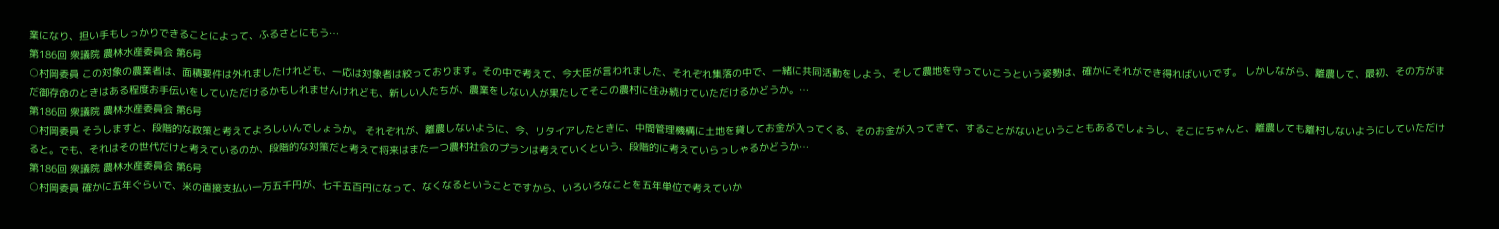業になり、担い手もしっかりできることによって、ふるさとにもう…
第186回 衆議院 農林水産委員会 第6号
○村岡委員 この対象の農業者は、面積要件は外れましたけれども、一応は対象者は絞っております。その中で考えて、今大臣が言われました、それぞれ集落の中で、一緒に共同活動をしよう、そして農地を守っていこうという姿勢は、確かにそれができ得ればいいです。 しかしながら、離農して、最初、その方がまだ御存命のときはある程度お手伝いをしていただけるかもしれませんけれども、新しい人たちが、農業をしない人が果たしてそこの農村に住み続けていただけるかどうか。…
第186回 衆議院 農林水産委員会 第6号
○村岡委員 そうしますと、段階的な政策と考えてよろしいんでしょうか。 それぞれが、離農しないように、今、リタイアしたときに、中間管理機構に土地を貸してお金が入ってくる、そのお金が入ってきて、することがないということもあるでしょうし、そこにちゃんと、離農しても離村しないようにしていただけると。でも、それはその世代だけと考えているのか、段階的な対策だと考えて将来はまた一つ農村社会のプランは考えていくという、段階的に考えていらっしゃるかどうか…
第186回 衆議院 農林水産委員会 第6号
○村岡委員 確かに五年ぐらいで、米の直接支払い一万五千円が、七千五百円になって、なくなるということですから、いろいろなことを五年単位で考えていか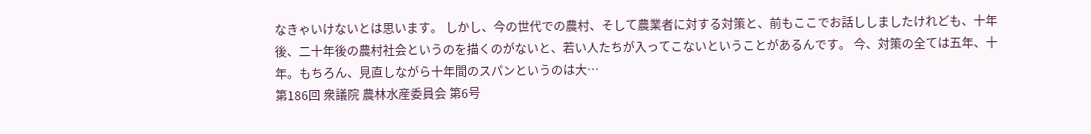なきゃいけないとは思います。 しかし、今の世代での農村、そして農業者に対する対策と、前もここでお話ししましたけれども、十年後、二十年後の農村社会というのを描くのがないと、若い人たちが入ってこないということがあるんです。 今、対策の全ては五年、十年。もちろん、見直しながら十年間のスパンというのは大…
第186回 衆議院 農林水産委員会 第6号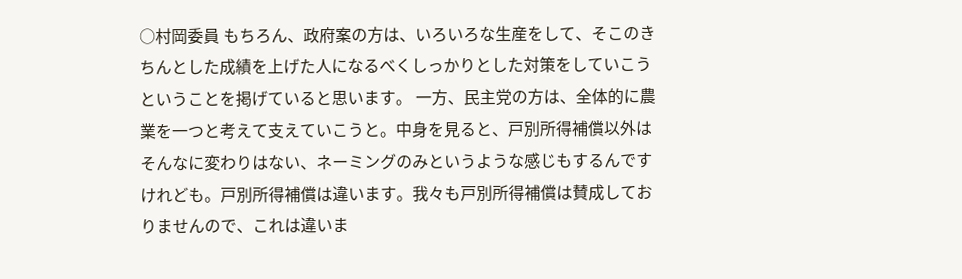○村岡委員 もちろん、政府案の方は、いろいろな生産をして、そこのきちんとした成績を上げた人になるべくしっかりとした対策をしていこうということを掲げていると思います。 一方、民主党の方は、全体的に農業を一つと考えて支えていこうと。中身を見ると、戸別所得補償以外はそんなに変わりはない、ネーミングのみというような感じもするんですけれども。戸別所得補償は違います。我々も戸別所得補償は賛成しておりませんので、これは違いま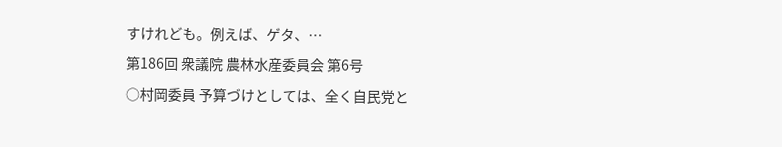すけれども。例えば、ゲタ、…
第186回 衆議院 農林水産委員会 第6号
○村岡委員 予算づけとしては、全く自民党と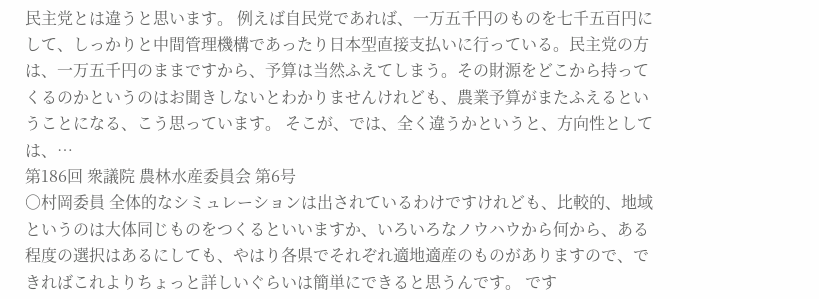民主党とは違うと思います。 例えば自民党であれば、一万五千円のものを七千五百円にして、しっかりと中間管理機構であったり日本型直接支払いに行っている。民主党の方は、一万五千円のままですから、予算は当然ふえてしまう。その財源をどこから持ってくるのかというのはお聞きしないとわかりませんけれども、農業予算がまたふえるということになる、こう思っています。 そこが、では、全く違うかというと、方向性としては、…
第186回 衆議院 農林水産委員会 第6号
○村岡委員 全体的なシミュレーションは出されているわけですけれども、比較的、地域というのは大体同じものをつくるといいますか、いろいろなノウハウから何から、ある程度の選択はあるにしても、やはり各県でそれぞれ適地適産のものがありますので、できればこれよりちょっと詳しいぐらいは簡単にできると思うんです。 です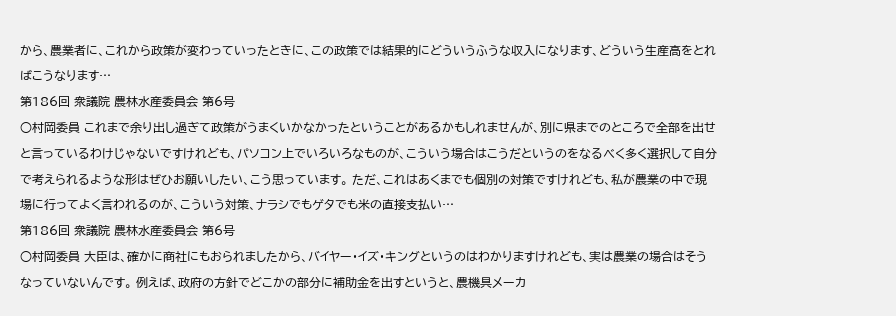から、農業者に、これから政策が変わっていったときに、この政策では結果的にどういうふうな収入になります、どういう生産高をとればこうなります…
第186回 衆議院 農林水産委員会 第6号
○村岡委員 これまで余り出し過ぎて政策がうまくいかなかったということがあるかもしれませんが、別に県までのところで全部を出せと言っているわけじゃないですけれども、パソコン上でいろいろなものが、こういう場合はこうだというのをなるべく多く選択して自分で考えられるような形はぜひお願いしたい、こう思っています。 ただ、これはあくまでも個別の対策ですけれども、私が農業の中で現場に行ってよく言われるのが、こういう対策、ナラシでもゲタでも米の直接支払い…
第186回 衆議院 農林水産委員会 第6号
○村岡委員 大臣は、確かに商社にもおられましたから、バイヤー・イズ・キングというのはわかりますけれども、実は農業の場合はそうなっていないんです。 例えば、政府の方針でどこかの部分に補助金を出すというと、農機具メーカ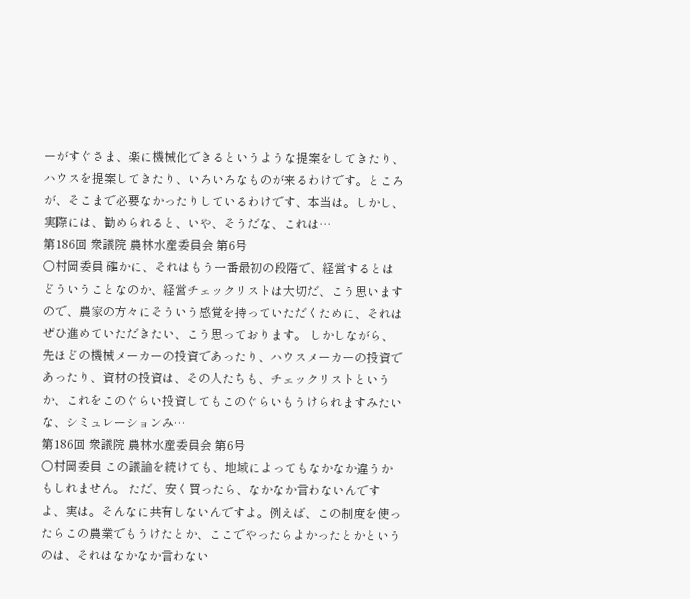ーがすぐさま、楽に機械化できるというような提案をしてきたり、ハウスを提案してきたり、いろいろなものが来るわけです。ところが、そこまで必要なかったりしているわけです、本当は。しかし、実際には、勧められると、いや、そうだな、これは…
第186回 衆議院 農林水産委員会 第6号
○村岡委員 確かに、それはもう一番最初の段階で、経営するとはどういうことなのか、経営チェックリストは大切だ、こう思いますので、農家の方々にそういう感覚を持っていただくために、それはぜひ進めていただきたい、こう思っております。 しかしながら、先ほどの機械メーカーの投資であったり、ハウスメーカーの投資であったり、資材の投資は、その人たちも、チェックリストというか、これをこのぐらい投資してもこのぐらいもうけられますみたいな、シミュレーションみ…
第186回 衆議院 農林水産委員会 第6号
○村岡委員 この議論を続けても、地域によってもなかなか違うかもしれません。 ただ、安く買ったら、なかなか言わないんですよ、実は。そんなに共有しないんですよ。例えば、この制度を使ったらこの農業でもうけたとか、ここでやったらよかったとかというのは、それはなかなか言わない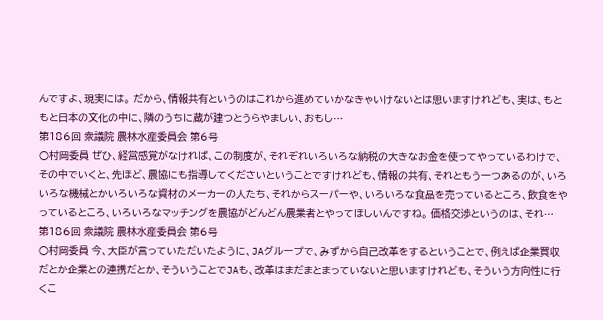んですよ、現実には。 だから、情報共有というのはこれから進めていかなきゃいけないとは思いますけれども、実は、もともと日本の文化の中に、隣のうちに蔵が建つとうらやましい、おもし…
第186回 衆議院 農林水産委員会 第6号
○村岡委員 ぜひ、経営感覚がなければ、この制度が、それぞれいろいろな納税の大きなお金を使ってやっているわけで、その中でいくと、先ほど、農協にも指導してくださいということですけれども、情報の共有、それともう一つあるのが、いろいろな機械とかいろいろな資材のメーカーの人たち、それからスーパーや、いろいろな食品を売っているところ、飲食をやっているところ、いろいろなマッチングを農協がどんどん農業者とやってほしいんですね。 価格交渉というのは、それ…
第186回 衆議院 農林水産委員会 第6号
○村岡委員 今、大臣が言っていただいたように、JAグループで、みずから自己改革をするということで、例えば企業買収だとか企業との連携だとか、そういうことでJAも、改革はまだまとまっていないと思いますけれども、そういう方向性に行くこ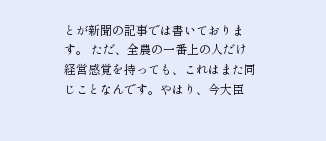とが新聞の記事では書いております。 ただ、全農の一番上の人だけ経営感覚を持っても、これはまた同じことなんです。やはり、今大臣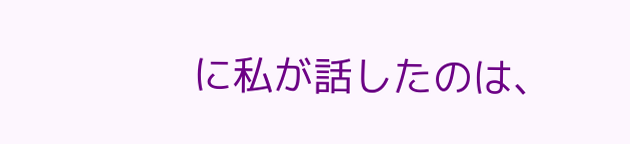に私が話したのは、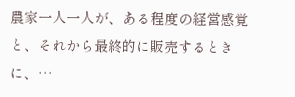農家一人一人が、ある程度の経営感覚と、それから最終的に販売するときに、…